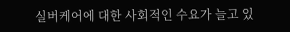실버케어에 대한 사회적인 수요가 늘고 있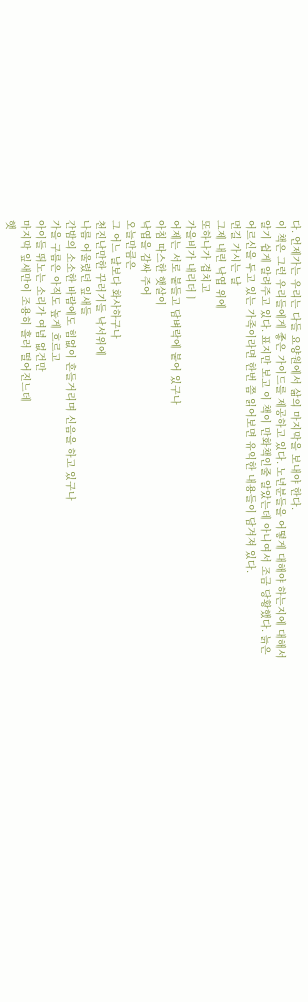다. 언제가는 우리는 다들 요양원에서 삶의 마지막을 보내야 한다.
이 책은 그런 우리들에게 좋은 가이드를 제공하고 있다. 노년분들을 어떻게 대해야 하는지에 대해서
알기 쉽게 알려주고 있다. 표지만 보고 이 책이 만화책인줄 알았는데 아니여서 조금 당황했다. 늙은
어르신을 두고 있는 가족이라면 한번 쯤 읽어보면 유익한 내용들이 담겨져 있다.
먼길 가시는 날
그제 내린 낙엽 위에
또하나가 겹치고
가을비가 내리더ㅣ
어제는 서로 붙들고 담벼락에 붙어 있구나
아침 따스한 햇살이
낙엽을 감싸 주어
오늘만큼은
그 어느 날보다 화사하구나
천진난만한 꾸러기들 낙서위에
나름 어울렸던 잎새들
간밤의 소소한 바람에도 힘없이 흔들거리며 신음을 하고 있구나
가을 구름은 아직도 높게 흐르고
아이들 뛰노는 소리가 여념 없건만
마지막 잎새만이 조용히 흘러 떨어진느데
햇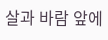살과 바람 앞에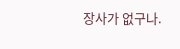장사가 없구나.